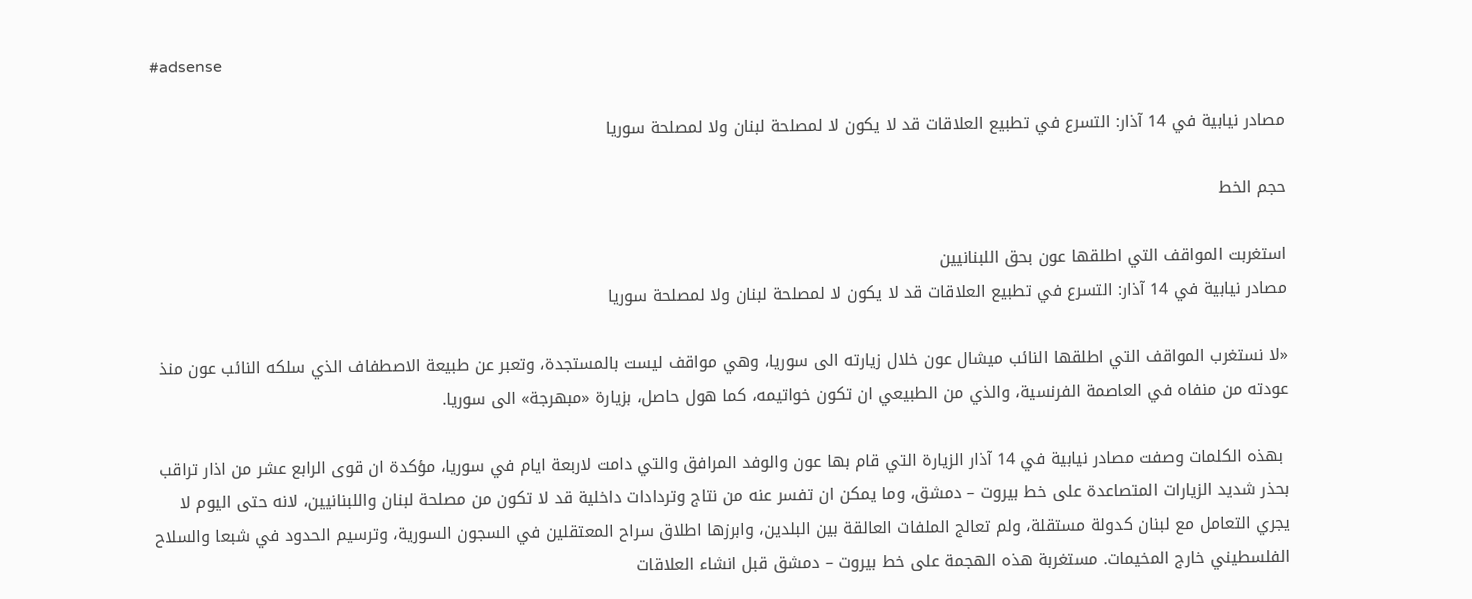#adsense

مصادر نيابية في 14 آذار: التسرع في تطبيع العلاقات قد لا يكون لا لمصلحة لبنان ولا لمصلحة سوريا

حجم الخط

استغربت المواقف التي اطلقها عون بحق اللبنانيين
مصادر نيابية في 14 آذار: التسرع في تطبيع العلاقات قد لا يكون لا لمصلحة لبنان ولا لمصلحة سوريا

«لا نستغرب المواقف التي اطلقها النائب ميشال عون خلال زيارته الى سوريا، وهي مواقف ليست بالمستجدة، وتعبر عن طبيعة الاصطفاف الذي سلكه النائب عون منذ عودته من منفاه في العاصمة الفرنسية، والذي من الطبيعي ان تكون خواتيمه، كما هول حاصل، بزيارة «مبهرجة» الى سوريا.

 بهذه الكلمات وصفت مصادر نيابية في 14 آذار الزيارة التي قام بها عون والوفد المرافق والتي دامت لاربعة ايام في سوريا، مؤكدة ان قوى الرابع عشر من اذار تراقب بحذر شديد الزيارات المتصاعدة على خط بيروت – دمشق، وما يمكن ان تفسر عنه من نتاج وتردادات داخلية قد لا تكون من مصلحة لبنان واللبنانيين، لانه حتى اليوم لا يجري التعامل مع لبنان كدولة مستقلة، ولم تعالج الملفات العالقة بين البلدين، وابرزها اطلاق سراح المعتقلين في السجون السورية، وترسيم الحدود في شبعا والسلاح الفلسطيني خارج المخيمات. مستغربة هذه الهجمة على خط بيروت – دمشق قبل انشاء العلاقات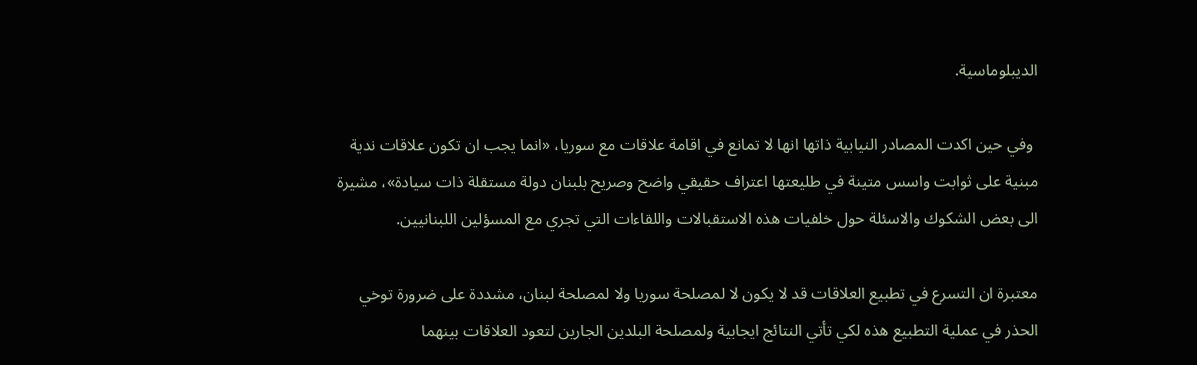الديبلوماسية.

 وفي حين اكدت المصادر النيابية ذاتها انها لا تمانع في اقامة علاقات مع سوريا، «انما يجب ان تكون علاقات ندية مبنية على ثوابت واسس متينة في طليعتها اعتراف حقيقي واضح وصريح بلبنان دولة مستقلة ذات سيادة»، مشيرة الى بعض الشكوك والاسئلة حول خلفيات هذه الاستقبالات واللقاءات التي تجري مع المسؤلين اللبنانيين.

معتبرة ان التسرع في تطبيع العلاقات قد لا يكون لا لمصلحة سوريا ولا لمصلحة لبنان، مشددة على ضرورة توخي الحذر في عملية التطبيع هذه لكي تأتي النتائج ايجابية ولمصلحة البلدين الجارين لتعود العلاقات بينهما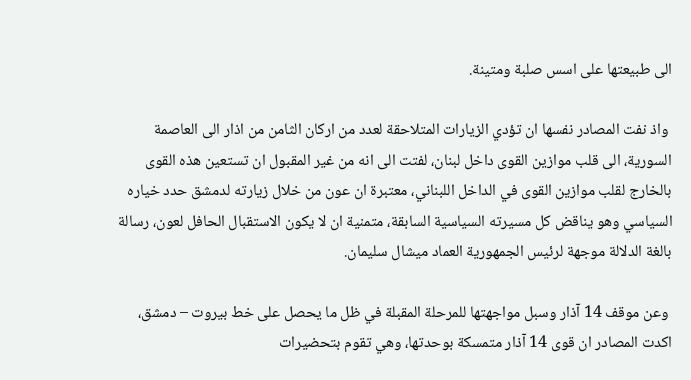الى طبيعتها على اسس صلبة ومتينة.

 واذ نفت المصادر نفسها ان تؤدي الزيارات المتلاحقة لعدد من اركان الثامن من اذار الى العاصمة السورية، الى قلب موازين القوى داخل لبنان، لفتت الى انه من غير المقبول ان تستعين هذه القوى بالخارج لقلب موازين القوى في الداخل اللبناني، معتبرة ان عون من خلال زيارته لدمشق حدد خياره السياسي وهو يناقض كل مسيرته السياسية السابقة، متمنية ان لا يكون الاستقبال الحافل لعون، رسالة بالغة الدلالة موجهة لرئيس الجمهورية العماد ميشال سليمان.

 وعن موقف 14 آذار وسبل مواجهتها للمرحلة المقبلة في ظل ما يحصل على خط بيروت – دمشق، اكدت المصادر ان قوى 14 آذار متمسكة بوحدتها، وهي تقوم بتحضيرات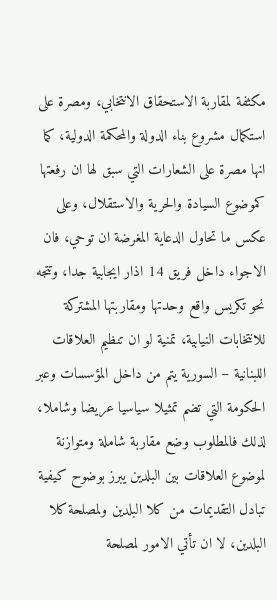مكثفة لمقاربة الاستحقاق الانتخابي، ومصرة على استكمال مشروع بناء الدولة والمحكمة الدولية، كما انها مصرة على الشعارات التي سبق لها ان رفعتها كموضوع السيادة والحرية والاستقلال، وعلى عكس ما تحاول الدعاية المغرضة ان توحي، فان الاجواء داخل فريق 14 اذار ايجابية جدا، وتتجه نحو تكريس واقع وحدتها ومقاربتها المشتركة للانتخابات النيابية، تمنية لو ان تنظيم العلاقات اللبنانية – السورية يتم من داخل المؤسسات وعبر الحكومة التي تضم تمثيلا سياسيا عريضا وشاملا، لذلك فالمطلوب وضع مقاربة شاملة ومتوازنة لموضوع العلاقات بين البلدين يبرز بوضوح كيفية تبادل التقديمات من كلا البلدين ولمصلحة كلا البلدين، لا ان تأتي الامور لمصلحة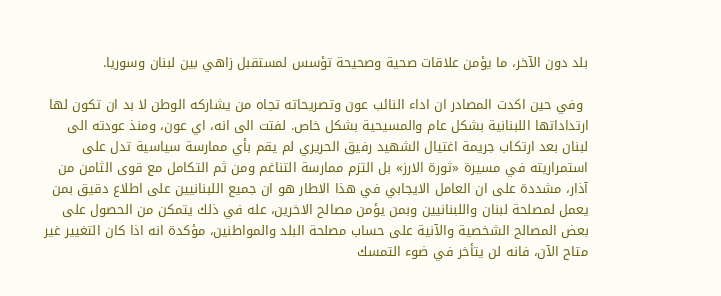بلد دون الآخر، ما يؤمن علاقات صحية وصحيحة تؤسس لمستقبل زاهي بين لبنان وسوريا.

 وفي حين اكدت المصادر ان اداء النائب عون وتصريحاته تجاه من يشاركه الوطن لا بد ان تكون لها ارتداداتها اللبنانية بشكل عام والمسيحية بشكل خاص. لفتت الى انه، اي عون، ومنذ عودته الى لبنان بعد ارتكاب جريمة اغتيال الشهيد رفيق الحريري لم يقم بأي ممارسة سياسية تدل على استمراريته في مسيرة «ثورة الارز» بل التزم ممارسة التناغم ومن ثم التكامل مع قوى الثامن من آذار، مشددة على ان العامل الايجابي في هذا الاطار هو ان جميع اللبنانيين على اطلاع دقيق بمن يعمل لمصلحة لبنان واللبنانيين وبمن يؤمن مصالح الاخرين، عله في ذلك يتمكن من الحصول على بعض المصالح الشخصية والآنية على حساب مصلحة البلد والمواطنين، مؤكدة انه اذا كان التغيير غير متاح الآن، فانه لن يتأخر في ضوء التمسك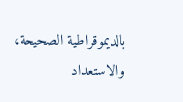بالديموقراطية الصحيحة، والاستعداد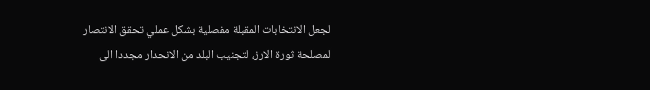لجعل الانتخابات المقبلة مفصلية بشكل عملي تحقق الانتصار لمصلحة ثورة الارز، لتجنيب البلد من الانحدار مجددا الى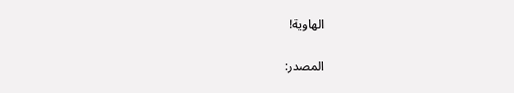الهاوية!

المصدر: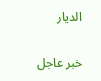الديار

خبر عاجل